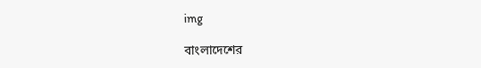img

বাংলাদেশের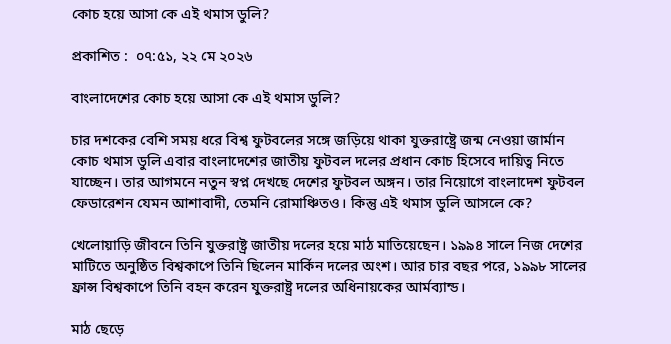কোচ হয়ে আসা কে এই থমাস ডুলি?

প্রকাশিত :  ০৭:৫১, ২২ মে ২০২৬

বাংলাদেশের কোচ হয়ে আসা কে এই থমাস ডুলি?

চার দশকের বেশি সময় ধরে বিশ্ব ফুটবলের সঙ্গে জড়িয়ে থাকা যুক্তরাষ্ট্রে জন্ম নেওয়া জার্মান কোচ থমাস ডুলি এবার বাংলাদেশের জাতীয় ফুটবল দলের প্রধান কোচ হিসেবে দায়িত্ব নিতে যাচ্ছেন। তার আগমনে নতুন স্বপ্ন দেখছে দেশের ফুটবল অঙ্গন। তার নিয়োগে বাংলাদেশ ফুটবল ফেডারেশন যেমন আশাবাদী, তেমনি রোমাঞ্চিতও। কিন্তু এই থমাস ডুলি আসলে কে?

খেলোয়াড়ি জীবনে তিনি যুক্তরাষ্ট্র জাতীয় দলের হয়ে মাঠ মাতিয়েছেন। ১৯৯৪ সালে নিজ দেশের মাটিতে অনুষ্ঠিত বিশ্বকাপে তিনি ছিলেন মার্কিন দলের অংশ। আর চার বছর পরে, ১৯৯৮ সালের ফ্রান্স বিশ্বকাপে তিনি বহন করেন যুক্তরাষ্ট্র দলের অধিনায়কের আর্মব্যান্ড।

মাঠ ছেড়ে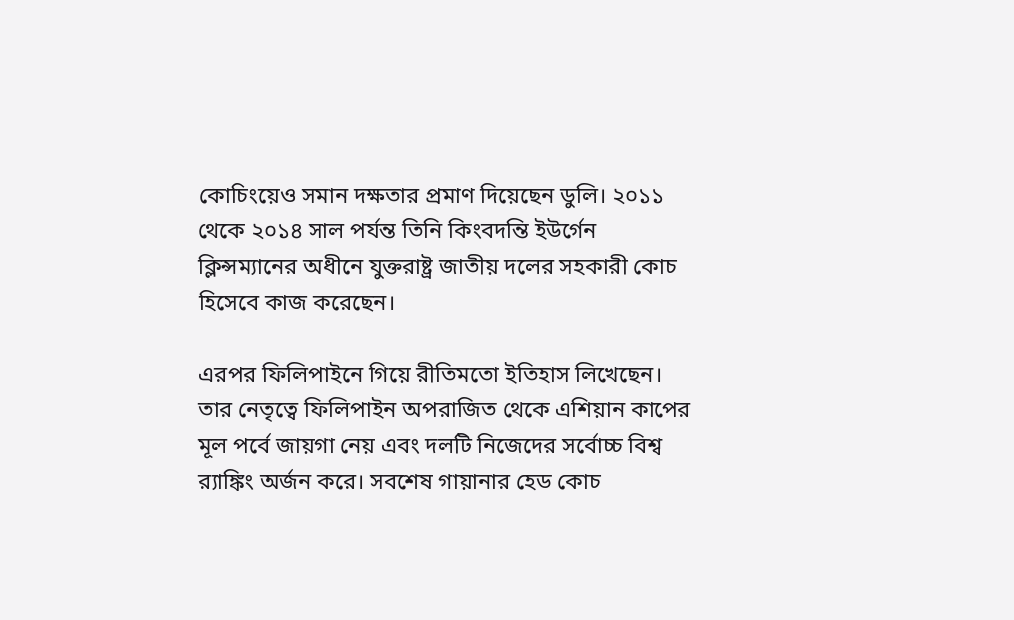কোচিংয়েও সমান দক্ষতার প্রমাণ দিয়েছেন ডুলি। ২০১১ থেকে ২০১৪ সাল পর্যন্ত তিনি কিংবদন্তি ইউর্গেন ক্লিন্সম্যানের অধীনে যুক্তরাষ্ট্র জাতীয় দলের সহকারী কোচ হিসেবে কাজ করেছেন।

এরপর ফিলিপাইনে গিয়ে রীতিমতো ইতিহাস লিখেছেন। তার নেতৃত্বে ফিলিপাইন অপরাজিত থেকে এশিয়ান কাপের মূল পর্বে জায়গা নেয় এবং দলটি নিজেদের সর্বোচ্চ বিশ্ব র‍্যাঙ্কিং অর্জন করে। সবশেষ গায়ানার হেড কোচ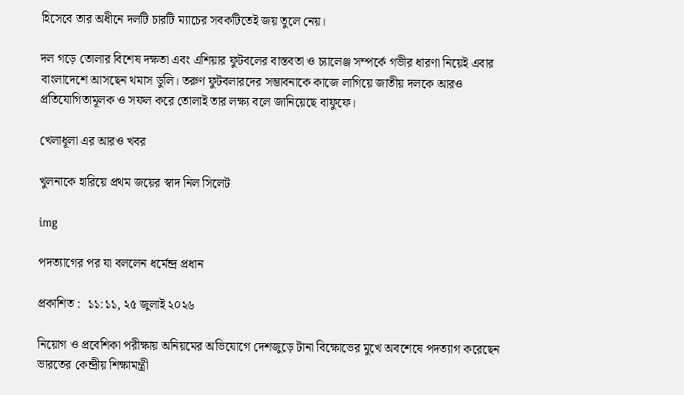হিসেবে তার অধীনে দলটি চারটি ম্যাচের সবকটিতেই জয় তুলে নেয়।

দল গড়ে তোলার বিশেষ দক্ষতা এবং এশিয়ার ফুটবলের বাস্তবতা ও চ্যালেঞ্জ সম্পর্কে গভীর ধারণা নিয়েই এবার বাংলাদেশে আসছেন থমাস ডুলি। তরুণ ফুটবলারদের সম্ভাবনাকে কাজে লাগিয়ে জাতীয় দলকে আরও প্রতিযোগিতামূলক ও সফল করে তোলাই তার লক্ষ্য বলে জানিয়েছে বাফুফে।

খেলাধূলা এর আরও খবর

খুলনাকে হারিয়ে প্রথম জয়ের স্বাদ নিল সিলেট

img

পদত্যাগের পর যা বললেন ধর্মেন্দ্র প্রধান

প্রকাশিত :  ১১:১১, ২৫ জুলাই ২০২৬

নিয়োগ ও প্রবেশিকা পরীক্ষায় অনিয়মের অভিযোগে দেশজুড়ে টানা বিক্ষোভের মুখে অবশেষে পদত্যাগ করেছেন ভারতের কেন্দ্রীয় শিক্ষামন্ত্রী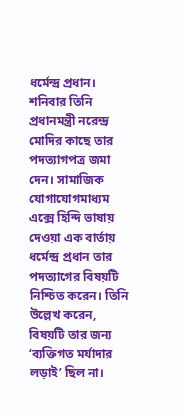ধর্মেন্দ্র প্রধান। শনিবার তিনি প্রধানমন্ত্রী নরেন্দ্র মোদির কাছে তার পদত্যাগপত্র জমা দেন। সামাজিক যোগাযোগমাধ্যম এক্সে হিন্দি ভাষায় দেওয়া এক বার্তায় ধর্মেন্দ্র প্রধান তার পদত্যাগের বিষয়টি নিশ্চিত করেন। তিনি উল্লেখ করেন, বিষয়টি তার জন্য ‘ব্যক্তিগত মর্যাদার লড়াই’ ছিল না।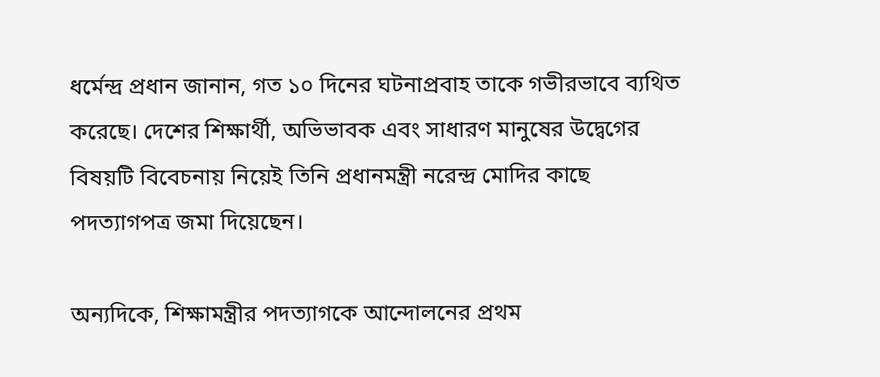ধর্মেন্দ্র প্রধান জানান, গত ১০ দিনের ঘটনাপ্রবাহ তাকে গভীরভাবে ব্যথিত করেছে। দেশের শিক্ষার্থী, অভিভাবক এবং সাধারণ মানুষের উদ্বেগের বিষয়টি বিবেচনায় নিয়েই তিনি প্রধানমন্ত্রী নরেন্দ্র মোদির কাছে পদত্যাগপত্র জমা দিয়েছেন।

অন্যদিকে, শিক্ষামন্ত্রীর পদত্যাগকে আন্দোলনের প্রথম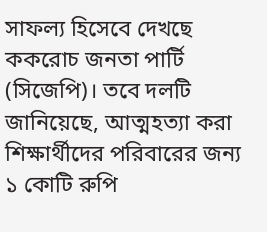সাফল্য হিসেবে দেখছে ককরোচ জনতা পার্টি (সিজেপি)। তবে দলটি জানিয়েছে, আত্মহত্যা করা শিক্ষার্থীদের পরিবারের জন্য ১ কোটি রুপি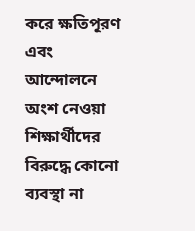করে ক্ষতিপূরণ এবং আন্দোলনে অংশ নেওয়া শিক্ষার্থীদের বিরুদ্ধে কোনো ব্যবস্থা না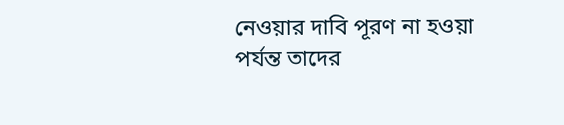নেওয়ার দাবি পূরণ না হওয়া পর্যন্ত তাদের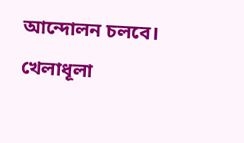আন্দোলন চলবে।

খেলাধূলা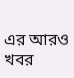এর আরও খবর